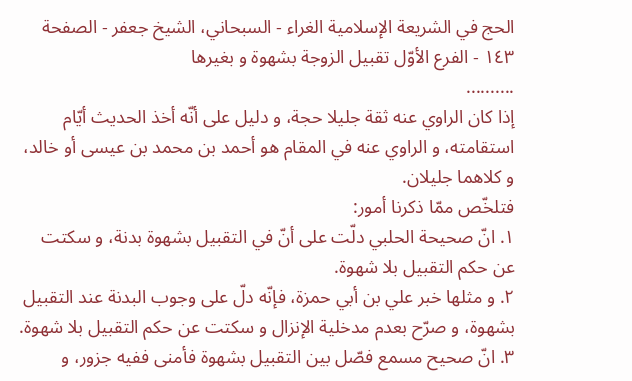الحج في الشريعة الإسلامية الغراء - السبحاني، الشيخ جعفر - الصفحة ١٤٣ - الفرع الأوّل تقبيل الزوجة بشهوة و بغيرها
..........
إذا كان الراوي عنه ثقة جليلا حجة، و دليل على أنّه أخذ الحديث أيّام استقامته، و الراوي عنه في المقام هو أحمد بن محمد بن عيسى أو خالد، و كلاهما جليلان.
فتلخّص ممّا ذكرنا أمور:
١. انّ صحيحة الحلبي دلّت على أنّ في التقبيل بشهوة بدنة، و سكتت عن حكم التقبيل بلا شهوة.
٢. و مثلها خبر علي بن أبي حمزة، فإنّه دلّ على وجوب البدنة عند التقبيل بشهوة، و صرّح بعدم مدخلية الإنزال و سكتت عن حكم التقبيل بلا شهوة.
٣. انّ صحيح مسمع فصّل بين التقبيل بشهوة فأمنى ففيه جزور، و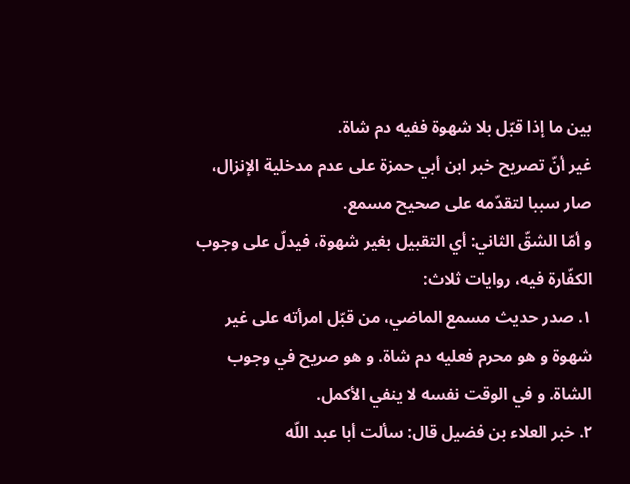بين ما إذا قبّل بلا شهوة ففيه دم شاة.
غير أنّ تصريح خبر ابن أبي حمزة على عدم مدخلية الإنزال، صار سببا لتقدّمه على صحيح مسمع.
و أمّا الشقّ الثاني: أي التقبيل بغير شهوة، فيدلّ على وجوب الكفّارة فيه، روايات ثلاث:
١. صدر حديث مسمع الماضي، من قبّل امرأته على غير شهوة و هو محرم فعليه دم شاة. و هو صريح في وجوب الشاة. و في الوقت نفسه لا ينفي الأكمل.
٢. خبر العلاء بن فضيل قال: سألت أبا عبد اللّه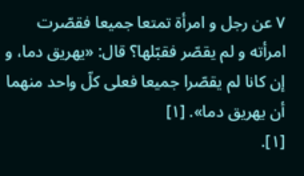٧ عن رجل و امرأة تمتعا جميعا فقصّرت امرأته و لم يقصّر فقبّلها؟ قال: «يهريق دما، و إن كانا لم يقصّرا جميعا فعلى كلّ واحد منهما أن يهريق دما». [١]
[١].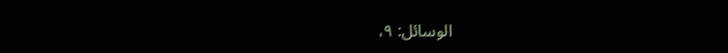الوسائل: ٩،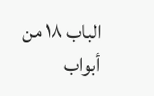الباب ١٨ من أبواب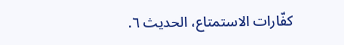كفّارات الاستمتاع، الحديث ٦.